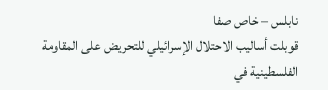نابلس – خاص صفا
قوبلت أساليب الاحتلال الإسرائيلي للتحريض على المقاومة الفلسطينية في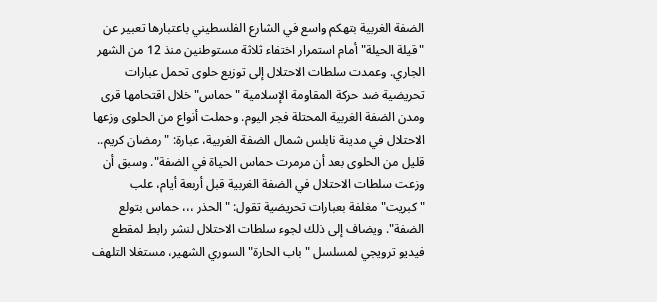الضفة الغربية بتهكم واسع في الشارع الفلسطيني باعتبارها تعبير عن "قيلة الحيلة" أمام استمرار اختفاء ثلاثة مستوطنين منذ 12 من الشهر الجاري. وعمدت سلطات الاحتلال إلى توزيع حلوى تحمل عبارات تحريضية ضد حركة المقاومة الإسلامية "حماس" خلال اقتحامها قرى ومدن الضفة الغربية المحتلة فجر اليوم. وحملت أنواع من الحلوى وزعها الاحتلال في مدينة نابلس شمال الضفة الغربية، عبارة: "رمضان كريم.. قليل من الحلوى بعد أن مرمرت حماس الحياة في الضفة". وسبق أن وزعت سلطات الاحتلال في الضفة الغربية قبل أربعة أيام، علب "كبريت" مغلفة بعبارات تحريضية تقول: "الحذر ،،، حماس بتولع الضفة". ويضاف إلى ذلك لجوء سلطات الاحتلال لنشر رابط لمقطع فيديو ترويجي لمسلسل "باب الحارة" السوري الشهير، مستغلا التلهف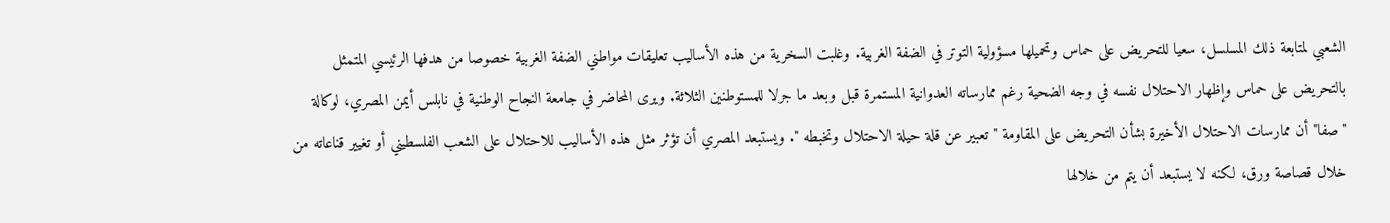الشعبي لمتابعة ذلك المسلسل، سعيا للتحريض على حماس وتحميلها مسؤولية التوتر في الضفة الغربية. وغلبت السخرية من هذه الأساليب تعليقات مواطني الضفة الغربية خصوصا من هدفها الرئيسي المتمثل بالتحريض على حماس وإظهار الاحتلال نفسه في وجه الضحية رغم ممارساته العدوانية المستمرة قبل وبعد ما جرلا للمستوطنين الثلاثة. ويرى المحاضر في جامعة النجاح الوطنية في نابلس أيمن المصري، لوكالة "صفا" أن ممارسات الاحتلال الأخيرة بشأن التحريض على المقاومة "تعبير عن قلة حيلة الاحتلال وتخبطه ". ويستبعد المصري أن تؤثر مثل هذه الأساليب للاحتلال على الشعب الفلسطيني أو تغيير قناعاته من خلال قصاصة ورق، لكنه لا يستبعد أن يتم من خلالها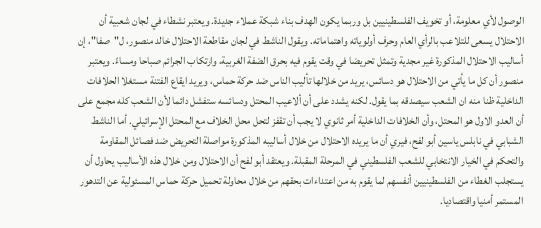الوصول لأي معلومة، أو تخويف الفلسطينيين بل وربما يكون الهدف بناء شبكة عملاء جديدة. ويعتبر نشطاء في لجان شعبية أن الاحتلال يسعى للتلاعب بالرأي العام وحرف أولوياته واهتماماته. ويقول الناشط في لجان مقاطعة الاحتلال خالد منصور، ل"صفا"، إن أساليب الاحتلال المذكورة غير مجدية وتمثل تحريضا في وقت يقوم فيه بحرق الضفة الغربية، وارتكاب الجرائم صباحا ومساءً. ويعتبر منصور أن كل ما يأتي من الاحتلال هو دسائس، يريد من خلالها تأليب الناس ضد حركة حماس، ويريد ايقاع الفتنة مستغلا الحلافات الداخلية ظنا منه ان الشعب سيصدقه بما يقول. لكنه يشدد على أن ألاعيب المحتل ودسائسه ستفشل دائما لأن الشعب كله مجمع على أن العدو الاول هو المحتل، وأن الخلافات الداخلية أمر ثانوي لا يجب أن تقفز لتحل محل الخلاف مع المحتل الإسرائيلي. أما الناشط الشبابي في نابلس ياسين أبو لفح، فيري أن ما يريده الاحتلال من خلال أساليبه المذكورة مواصلة التحريض ضد فصائل المقاومة والتحكم في الخيار الانتخابي للشعب الفلسطيني في المرحلة المقبلة. ويعتقد أبو لفح أن الاحتلال ومن خلال هذه الأساليب يحاول أن يستجلب الغطاء من الفلسطينيين أنفسهم لما يقوم به من اعتداءات بحقهم من خلال محاولة تحميل حركة حماس المسئولية عن التدهور المستمر أمنيا واقتصاديا.